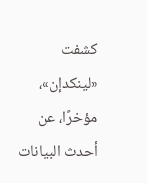كشفت «لينكدإن»، مؤخرًا، عن أحدث البيانات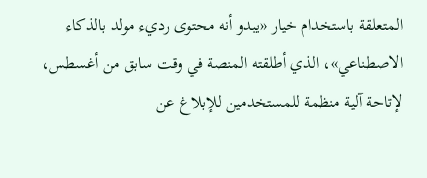المتعلقة باستخدام خيار «يبدو أنه محتوى رديء مولد بالذكاء الاصطناعي»، الذي أطلقته المنصة في وقت سابق من أغسطس، لإتاحة آلية منظمة للمستخدمين للإبلاغ عن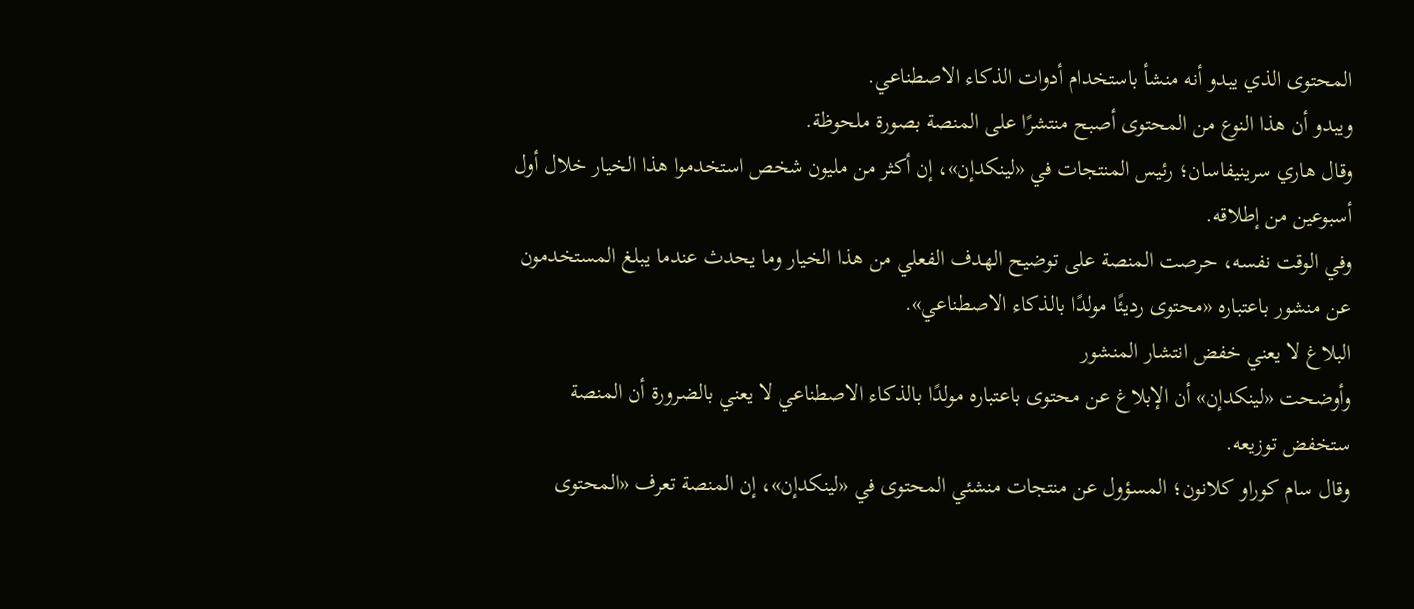المحتوى الذي يبدو أنه منشأ باستخدام أدوات الذكاء الاصطناعي.
ويبدو أن هذا النوع من المحتوى أصبح منتشرًا على المنصة بصورة ملحوظة.
وقال هاري سرينيفاسان؛ رئيس المنتجات في «لينكدإن»، إن أكثر من مليون شخص استخدموا هذا الخيار خلال أول أسبوعين من إطلاقه.
وفي الوقت نفسه، حرصت المنصة على توضيح الهدف الفعلي من هذا الخيار وما يحدث عندما يبلغ المستخدمون عن منشور باعتباره «محتوى رديئًا مولدًا بالذكاء الاصطناعي».
البلاغ لا يعني خفض انتشار المنشور
وأوضحت «لينكدإن» أن الإبلاغ عن محتوى باعتباره مولدًا بالذكاء الاصطناعي لا يعني بالضرورة أن المنصة ستخفض توزيعه.
وقال سام كوراو كلانون؛ المسؤول عن منتجات منشئي المحتوى في «لينكدإن»، إن المنصة تعرف «المحتوى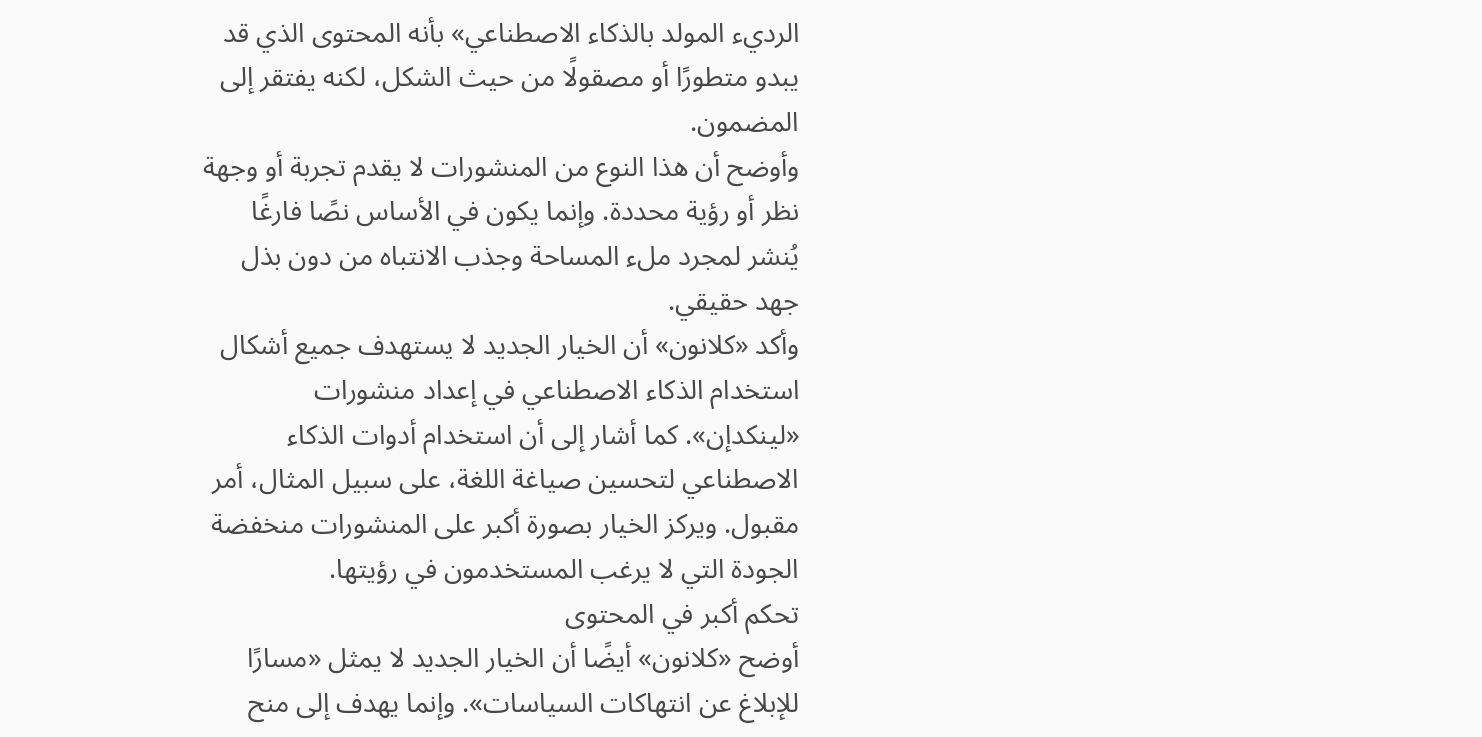الرديء المولد بالذكاء الاصطناعي» بأنه المحتوى الذي قد يبدو متطورًا أو مصقولًا من حيث الشكل، لكنه يفتقر إلى المضمون.
وأوضح أن هذا النوع من المنشورات لا يقدم تجربة أو وجهة نظر أو رؤية محددة. وإنما يكون في الأساس نصًا فارغًا يُنشر لمجرد ملء المساحة وجذب الانتباه من دون بذل جهد حقيقي.
وأكد «كلانون» أن الخيار الجديد لا يستهدف جميع أشكال استخدام الذكاء الاصطناعي في إعداد منشورات «لينكدإن». كما أشار إلى أن استخدام أدوات الذكاء الاصطناعي لتحسين صياغة اللغة، على سبيل المثال، أمر مقبول. ويركز الخيار بصورة أكبر على المنشورات منخفضة الجودة التي لا يرغب المستخدمون في رؤيتها.
تحكم أكبر في المحتوى
أوضح «كلانون» أيضًا أن الخيار الجديد لا يمثل «مسارًا للإبلاغ عن انتهاكات السياسات». وإنما يهدف إلى منح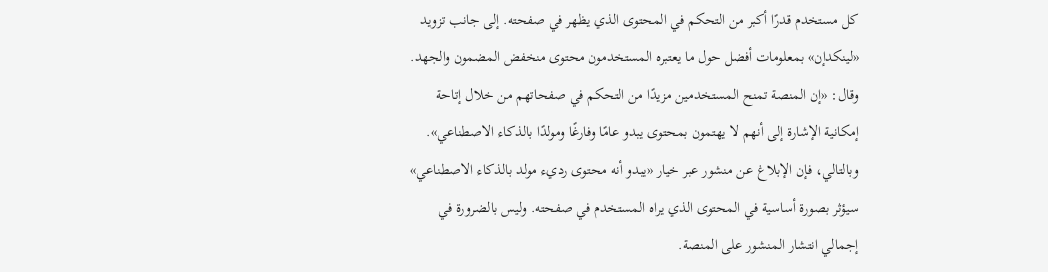كل مستخدم قدرًا أكبر من التحكم في المحتوى الذي يظهر في صفحته. إلى جانب تزويد «لينكدإن» بمعلومات أفضل حول ما يعتبره المستخدمون محتوى منخفض المضمون والجهد.
وقال: «إن المنصة تمنح المستخدمين مزيدًا من التحكم في صفحاتهم من خلال إتاحة إمكانية الإشارة إلى أنهم لا يهتمون بمحتوى يبدو عامًا وفارغًا ومولدًا بالذكاء الاصطناعي».
وبالتالي، فإن الإبلاغ عن منشور عبر خيار «يبدو أنه محتوى رديء مولد بالذكاء الاصطناعي» سيؤثر بصورة أساسية في المحتوى الذي يراه المستخدم في صفحته. وليس بالضرورة في إجمالي انتشار المنشور على المنصة.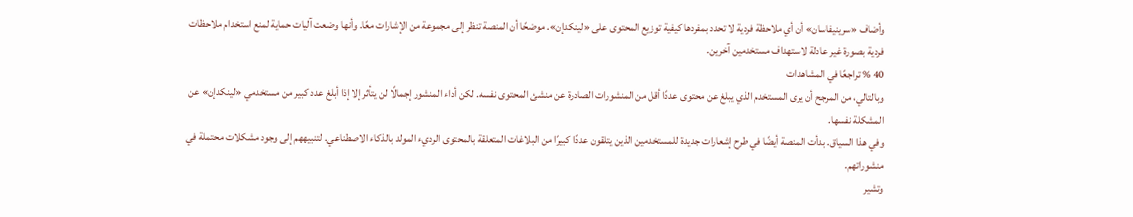وأضاف «سرينيفاسان» أن أي ملاحظة فردية لا تحدد بمفردها كيفية توزيع المحتوى على «لينكدإن». موضحًا أن المنصة تنظر إلى مجموعة من الإشارات معًا. وأنها وضعت آليات حماية لمنع استخدام ملاحظات فردية بصورة غير عادلة لاستهداف مستخدمين آخرين.
40 % تراجعًا في المشاهدات
وبالتالي، من المرجح أن يرى المستخدم الذي يبلغ عن محتوى عددًا أقل من المنشورات الصادرة عن منشئ المحتوى نفسه. لكن أداء المنشور إجمالًا لن يتأثر إلا إذا أبلغ عدد كبير من مستخدمي «لينكدإن» عن المشكلة نفسها.
وفي هذا السياق. بدأت المنصة أيضًا في طرح إشعارات جديدة للمستخدمين الذين يتلقون عددًا كبيرًا من البلاغات المتعلقة بالمحتوى الرديء المولد بالذكاء الاصطناعي. لتنبيههم إلى وجود مشكلات محتملة في منشوراتهم.
وتشير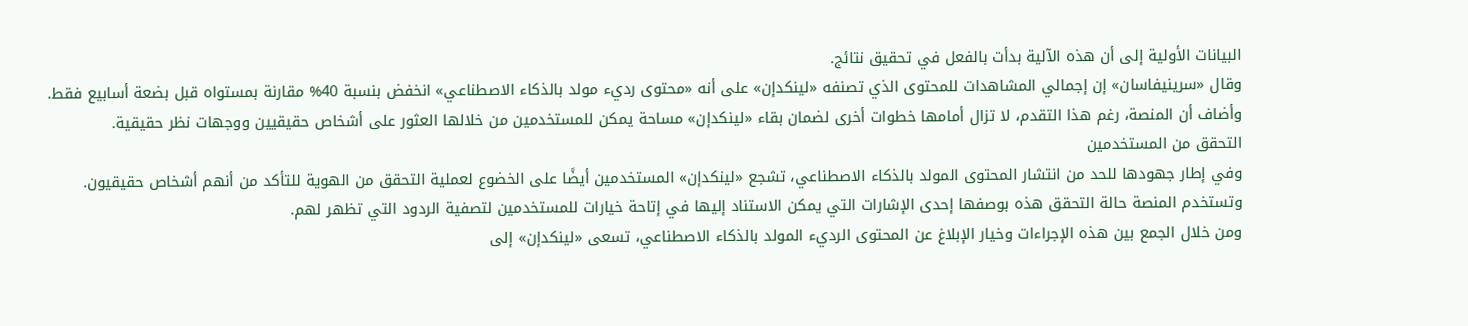البيانات الأولية إلى أن هذه الآلية بدأت بالفعل في تحقيق نتائج.
وقال «سرينيفاسان» إن إجمالي المشاهدات للمحتوى الذي تصنفه «لينكدإن» على أنه «محتوى رديء مولد بالذكاء الاصطناعي» انخفض بنسبة 40% مقارنة بمستواه قبل بضعة أسابيع فقط.
وأضاف أن المنصة، رغم هذا التقدم، لا تزال أمامها خطوات أخرى لضمان بقاء «لينكدإن» مساحة يمكن للمستخدمين من خلالها العثور على أشخاص حقيقيين ووجهات نظر حقيقية.
التحقق من المستخدمين
وفي إطار جهودها للحد من انتشار المحتوى المولد بالذكاء الاصطناعي، تشجع «لينكدإن» المستخدمين أيضًا على الخضوع لعملية التحقق من الهوية للتأكد من أنهم أشخاص حقيقيون.
وتستخدم المنصة حالة التحقق هذه بوصفها إحدى الإشارات التي يمكن الاستناد إليها في إتاحة خيارات للمستخدمين لتصفية الردود التي تظهر لهم.
ومن خلال الجمع بين هذه الإجراءات وخيار الإبلاغ عن المحتوى الرديء المولد بالذكاء الاصطناعي، تسعى «لينكدإن» إلى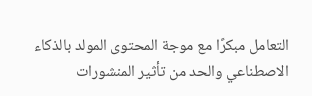التعامل مبكرًا مع موجة المحتوى المولد بالذكاء الاصطناعي والحد من تأثير المنشورات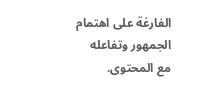الفارغة على اهتمام الجمهور وتفاعله مع المحتوى.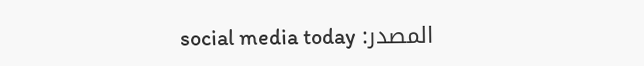المصدر: social media today